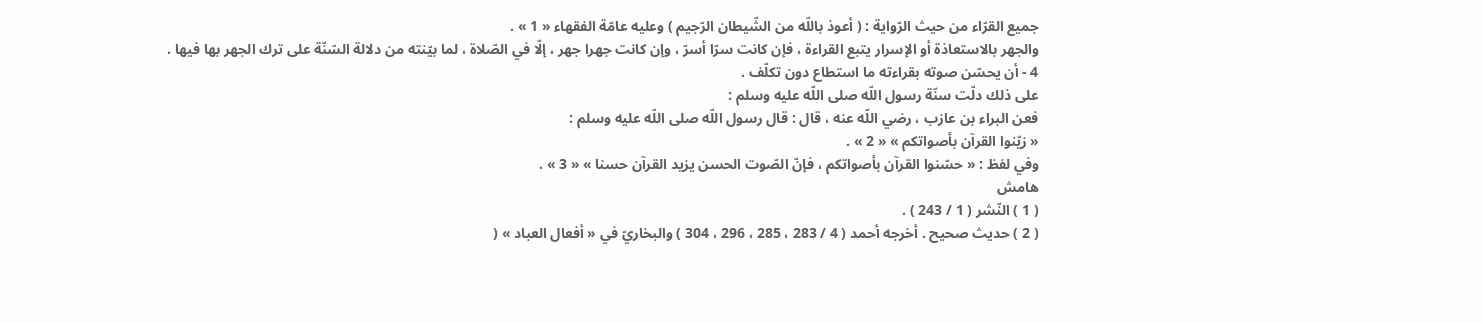جميع القرّاء من حيث الرّواية : ( أعوذ باللّه من الشّيطان الرّجيم ) وعليه عامّة الفقهاء « 1 » .
والجهر بالاستعاذة أو الإسرار يتبع القراءة ، فإن كانت سرّا أسرّ ، وإن كانت جهرا جهر ، إلّا في الصّلاة ، لما بيّنته من دلالة السّنّة على ترك الجهر بها فيها .
4 - أن يحسّن صوته بقراءته ما استطاع دون تكلّف .
على ذلك دلّت سنّة رسول اللّه صلى اللّه عليه وسلم :
فعن البراء بن عازب ، رضي اللّه عنه ، قال : قال رسول اللّه صلى اللّه عليه وسلم :
« زيّنوا القرآن بأصواتكم » « 2 » .
وفي لفظ : « حسّنوا القرآن بأصواتكم ، فإنّ الصّوت الحسن يزيد القرآن حسنا » « 3 » .
هامش
( 1 ) النّشر ( 1 / 243 ) .
( 2 ) حديث صحيح . أخرجه أحمد ( 4 / 283 ، 285 ، 296 ، 304 ) والبخاريّ في « أفعال العباد » (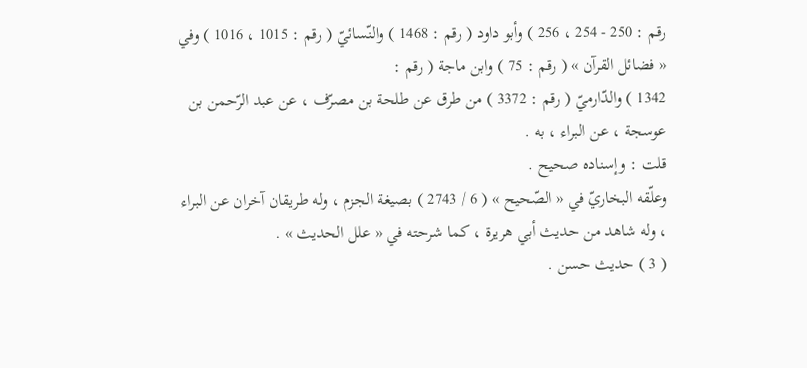رقم : 250 - 254 ، 256 ) وأبو داود ( رقم : 1468 ) والنّسائيّ ( رقم : 1015 ، 1016 ) وفي « فضائل القرآن » ( رقم : 75 ) وابن ماجة ( رقم :
1342 ) والدّارميّ ( رقم : 3372 ) من طرق عن طلحة بن مصرّف ، عن عبد الرّحمن بن عوسجة ، عن البراء ، به .
قلت : وإسناده صحيح .
وعلّقه البخاريّ في « الصّحيح » ( 6 / 2743 ) بصيغة الجزم ، وله طريقان آخران عن البراء ، وله شاهد من حديث أبي هريرة ، كما شرحته في « علل الحديث » .
( 3 ) حديث حسن .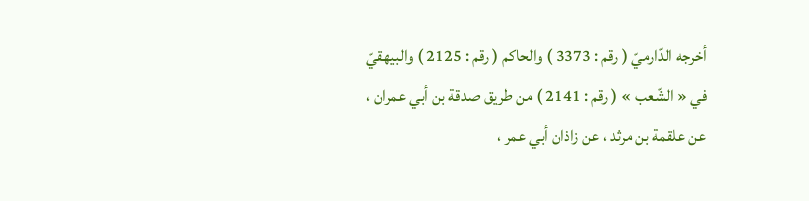أخرجه الدّارميّ ( رقم : 3373 ) والحاكم ( رقم : 2125 ) والبيهقيّ في « الشّعب » ( رقم : 2141 ) من طريق صدقة بن أبي عمران ، عن علقمة بن مرثد ، عن زاذان أبي عمر ،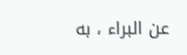عن البراء ، به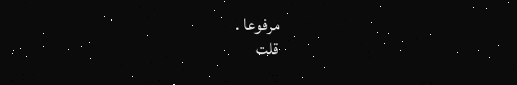مرفوعا .
قلت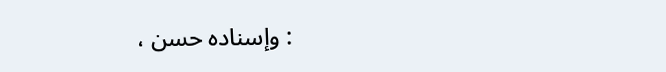: وإسناده حسن ،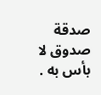صدقة صدوق لا بأس به .